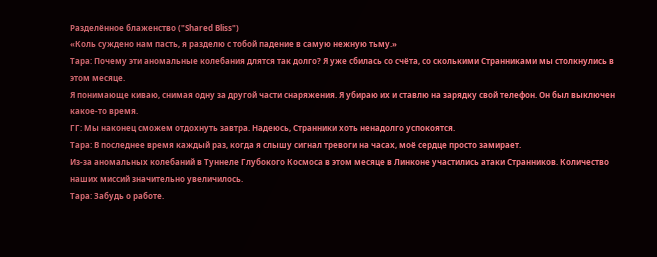Разделённое блаженство ("Shared Bliss")
«Коль суждено нам пасть, я разделю с тобой падение в самую нежную тьму.»
Тара: Почему эти аномальные колебания длятся так долго? Я уже сбилась со счёта, со сколькими Странниками мы столкнулись в этом месяце.
Я понимающе киваю, снимая одну за другой части снаряжения. Я убираю их и ставлю на зарядку свой телефон. Он был выключен какое-то время.
ГГ: Мы наконец сможем отдохнуть завтра. Надеюсь, Странники хоть ненадолго успокоятся.
Тара: В последнее время каждый раз, когда я слышу сигнал тревоги на часах, моё сердце просто замирает.
Из-за аномальных колебаний в Туннеле Глубокого Космоса в этом месяце в Линконе участились атаки Странников. Количество наших миссий значительно увеличилось.
Тара: Забудь о работе.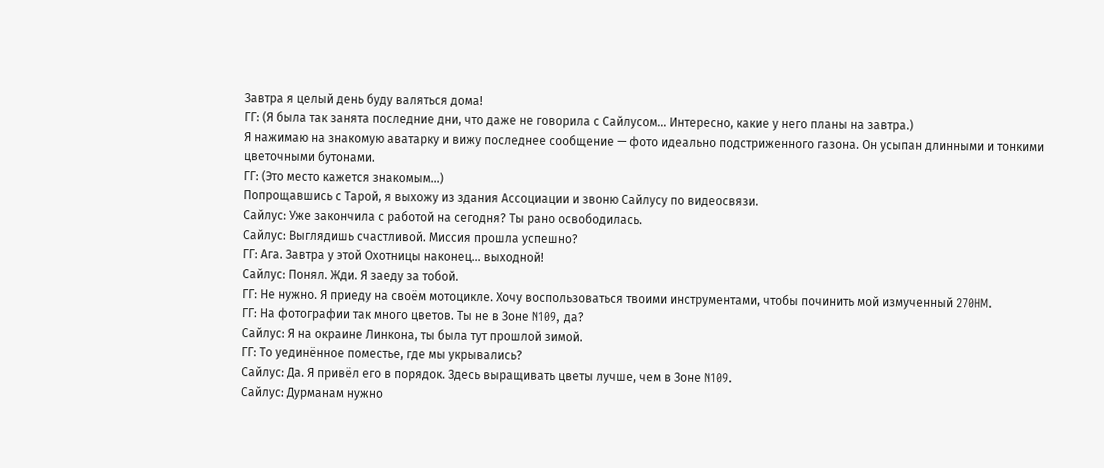Завтра я целый день буду валяться дома!
ГГ: (Я была так занята последние дни, что даже не говорила с Сайлусом... Интересно, какие у него планы на завтра.)
Я нажимаю на знакомую аватарку и вижу последнее сообщение — фото идеально подстриженного газона. Он усыпан длинными и тонкими цветочными бутонами.
ГГ: (Это место кажется знакомым...)
Попрощавшись с Тарой, я выхожу из здания Ассоциации и звоню Сайлусу по видеосвязи.
Сайлус: Уже закончила с работой на сегодня? Ты рано освободилась.
Сайлус: Выглядишь счастливой. Миссия прошла успешно?
ГГ: Ага. Завтра у этой Охотницы наконец... выходной!
Сайлус: Понял. Жди. Я заеду за тобой.
ГГ: Не нужно. Я приеду на своём мотоцикле. Хочу воспользоваться твоими инструментами, чтобы починить мой измученный 270HM.
ГГ: На фотографии так много цветов. Ты не в Зоне N109, да?
Сайлус: Я на окраине Линкона, ты была тут прошлой зимой.
ГГ: То уединённое поместье, где мы укрывались?
Сайлус: Да. Я привёл его в порядок. Здесь выращивать цветы лучше, чем в Зоне N109.
Сайлус: Дурманам нужно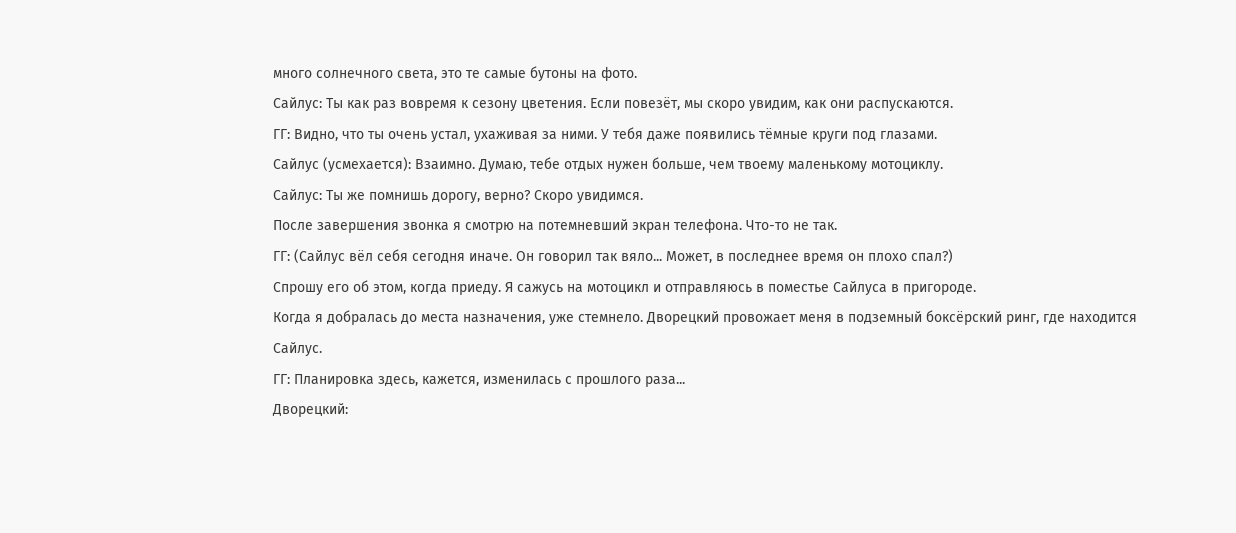много солнечного света, это те самые бутоны на фото.
Сайлус: Ты как раз вовремя к сезону цветения. Если повезёт, мы скоро увидим, как они распускаются.
ГГ: Видно, что ты очень устал, ухаживая за ними. У тебя даже появились тёмные круги под глазами.
Сайлус (усмехается): Взаимно. Думаю, тебе отдых нужен больше, чем твоему маленькому мотоциклу.
Сайлус: Ты же помнишь дорогу, верно? Скоро увидимся.
После завершения звонка я смотрю на потемневший экран телефона. Что-то не так.
ГГ: (Сайлус вёл себя сегодня иначе. Он говорил так вяло... Может, в последнее время он плохо спал?)
Спрошу его об этом, когда приеду. Я сажусь на мотоцикл и отправляюсь в поместье Сайлуса в пригороде.
Когда я добралась до места назначения, уже стемнело. Дворецкий провожает меня в подземный боксёрский ринг, где находится Сайлус.
ГГ: Планировка здесь, кажется, изменилась с прошлого раза...
Дворецкий: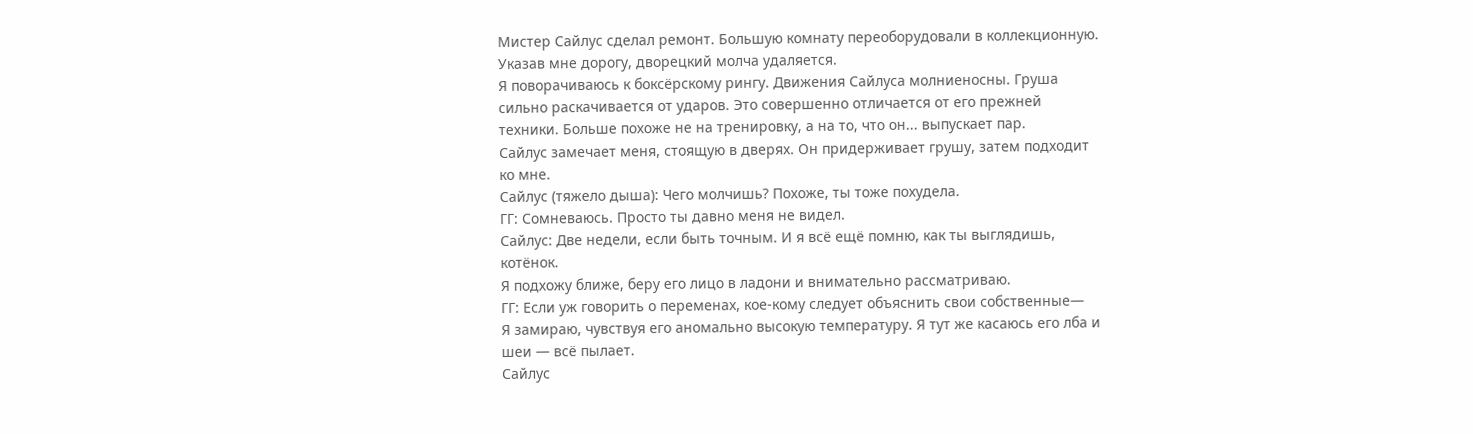Мистер Сайлус сделал ремонт. Большую комнату переоборудовали в коллекционную.
Указав мне дорогу, дворецкий молча удаляется.
Я поворачиваюсь к боксёрскому рингу. Движения Сайлуса молниеносны. Груша сильно раскачивается от ударов. Это совершенно отличается от его прежней техники. Больше похоже не на тренировку, а на то, что он... выпускает пар.
Сайлус замечает меня, стоящую в дверях. Он придерживает грушу, затем подходит ко мне.
Сайлус (тяжело дыша): Чего молчишь? Похоже, ты тоже похудела.
ГГ: Сомневаюсь. Просто ты давно меня не видел.
Сайлус: Две недели, если быть точным. И я всё ещё помню, как ты выглядишь, котёнок.
Я подхожу ближе, беру его лицо в ладони и внимательно рассматриваю.
ГГ: Если уж говорить о переменах, кое-кому следует объяснить свои собственные—
Я замираю, чувствуя его аномально высокую температуру. Я тут же касаюсь его лба и шеи — всё пылает.
Сайлус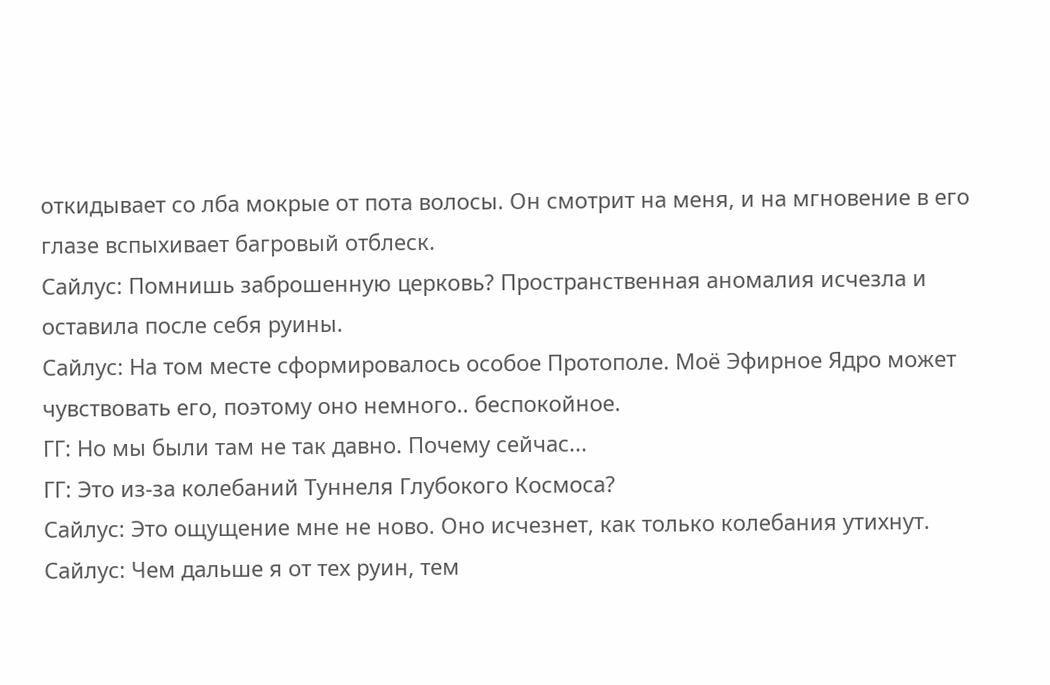откидывает со лба мокрые от пота волосы. Он смотрит на меня, и на мгновение в его глазе вспыхивает багровый отблеск.
Сайлус: Помнишь заброшенную церковь? Пространственная аномалия исчезла и оставила после себя руины.
Сайлус: На том месте сформировалось особое Протополе. Моё Эфирное Ядро может чувствовать его, поэтому оно немного.. беспокойное.
ГГ: Но мы были там не так давно. Почему сейчас...
ГГ: Это из-за колебаний Туннеля Глубокого Космоса?
Сайлус: Это ощущение мне не ново. Оно исчезнет, как только колебания утихнут.
Сайлус: Чем дальше я от тех руин, тем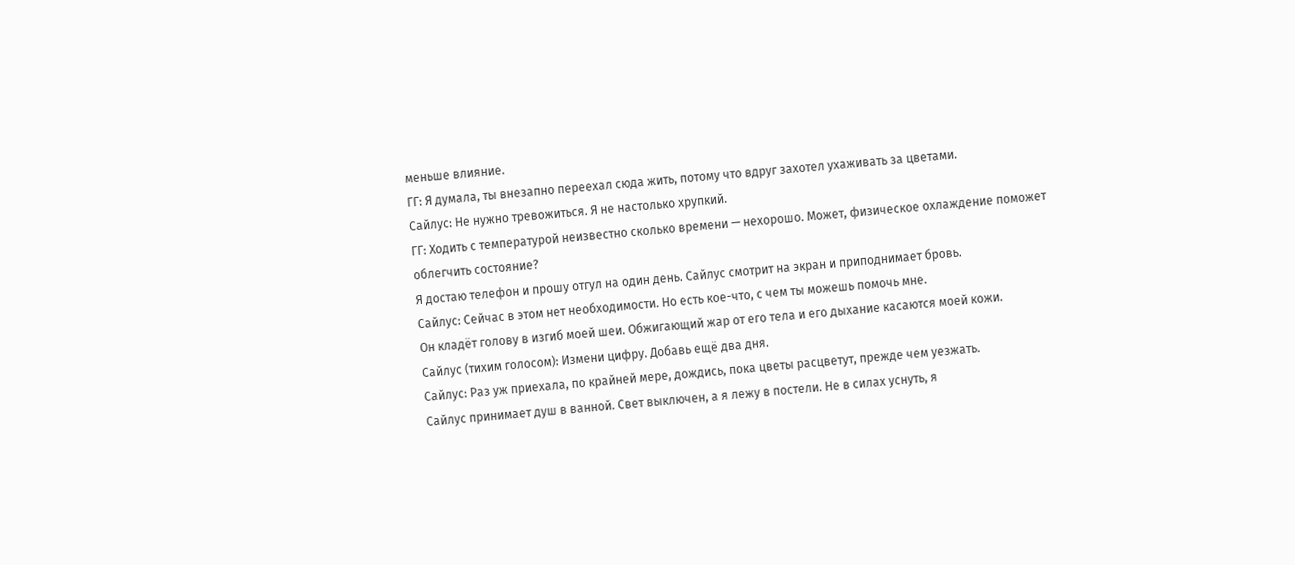меньше влияние.
ГГ: Я думала, ты внезапно переехал сюда жить, потому что вдруг захотел ухаживать за цветами.
Сайлус: Не нужно тревожиться. Я не настолько хрупкий.
ГГ: Ходить с температурой неизвестно сколько времени — нехорошо. Может, физическое охлаждение поможет облегчить состояние?
Я достаю телефон и прошу отгул на один день. Сайлус смотрит на экран и приподнимает бровь.
Сайлус: Сейчас в этом нет необходимости. Но есть кое-что, с чем ты можешь помочь мне.
Он кладёт голову в изгиб моей шеи. Обжигающий жар от его тела и его дыхание касаются моей кожи.
Сайлус (тихим голосом): Измени цифру. Добавь ещё два дня.
Сайлус: Раз уж приехала, по крайней мере, дождись, пока цветы расцветут, прежде чем уезжать.
Сайлус принимает душ в ванной. Свет выключен, а я лежу в постели. Не в силах уснуть, я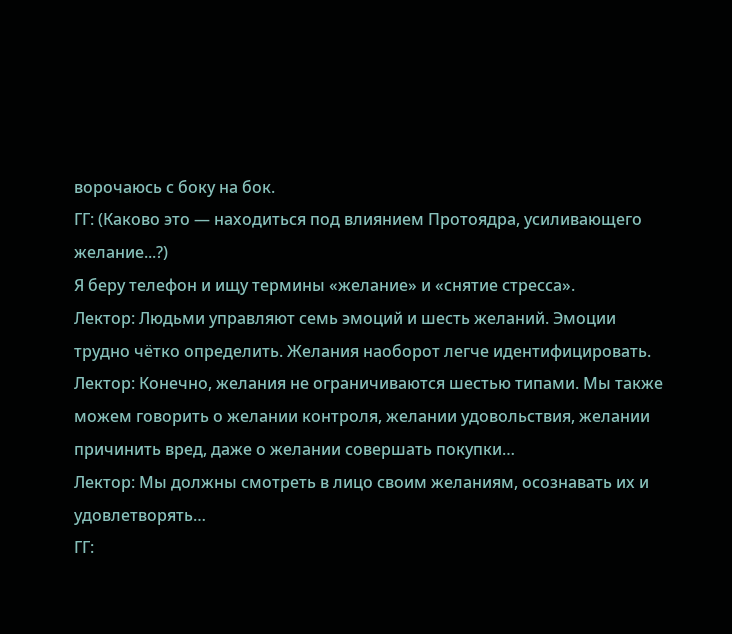ворочаюсь с боку на бок.
ГГ: (Каково это — находиться под влиянием Протоядра, усиливающего желание...?)
Я беру телефон и ищу термины «желание» и «снятие стресса».
Лектор: Людьми управляют семь эмоций и шесть желаний. Эмоции трудно чётко определить. Желания наоборот легче идентифицировать.
Лектор: Конечно, желания не ограничиваются шестью типами. Мы также можем говорить о желании контроля, желании удовольствия, желании причинить вред, даже о желании совершать покупки…
Лектор: Мы должны смотреть в лицо своим желаниям, осознавать их и удовлетворять…
ГГ: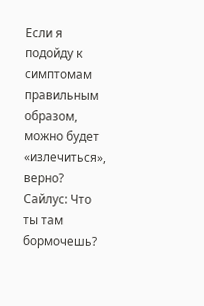Если я подойду к симптомам правильным образом, можно будет «излечиться», верно?
Сайлус: Что ты там бормочешь?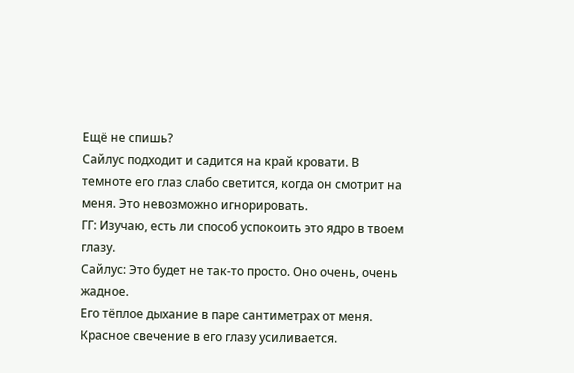Ещё не спишь?
Сайлус подходит и садится на край кровати. В темноте его глаз слабо светится, когда он смотрит на меня. Это невозможно игнорировать.
ГГ: Изучаю, есть ли способ успокоить это ядро в твоем глазу.
Сайлус: Это будет не так-то просто. Оно очень, очень жадное.
Его тёплое дыхание в паре сантиметрах от меня. Красное свечение в его глазу усиливается.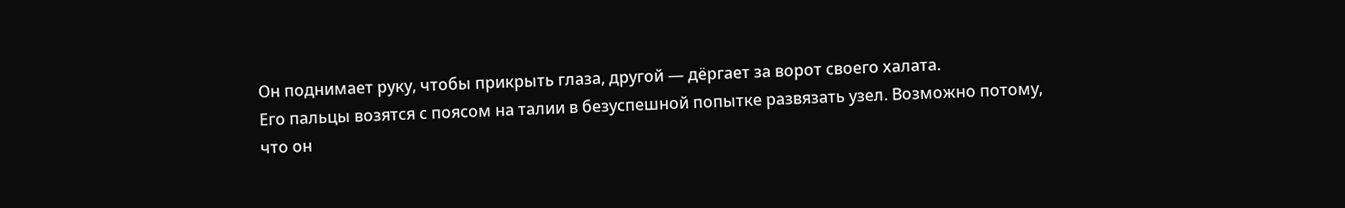Он поднимает руку, чтобы прикрыть глаза, другой — дёргает за ворот своего халата.
Его пальцы возятся с поясом на талии в безуспешной попытке развязать узел. Возможно потому, что он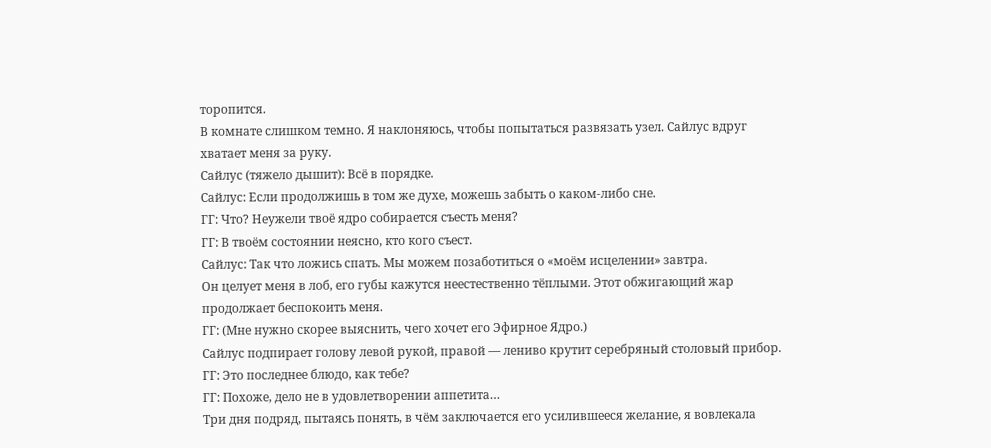торопится.
В комнате слишком темно. Я наклоняюсь, чтобы попытаться развязать узел. Сайлус вдруг хватает меня за руку.
Сайлус (тяжело дышит): Всё в порядке.
Сайлус: Если продолжишь в том же духе, можешь забыть о каком-либо сне.
ГГ: Что? Неужели твоё ядро собирается съесть меня?
ГГ: В твоём состоянии неясно, кто кого съест.
Сайлус: Так что ложись спать. Мы можем позаботиться о «моём исцелении» завтра.
Он целует меня в лоб, его губы кажутся неестественно тёплыми. Этот обжигающий жар продолжает беспокоить меня.
ГГ: (Мне нужно скорее выяснить, чего хочет его Эфирное Ядро.)
Сайлус подпирает голову левой рукой, правой — лениво крутит серебряный столовый прибор.
ГГ: Это последнее блюдо, как тебе?
ГГ: Похоже, дело не в удовлетворении аппетита…
Три дня подряд, пытаясь понять, в чём заключается его усилившееся желание, я вовлекала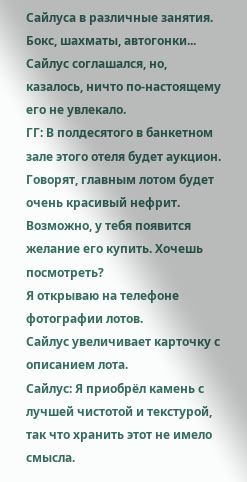Сайлуса в различные занятия. Бокс, шахматы, автогонки... Сайлус соглашался, но, казалось, ничто по-настоящему его не увлекало.
ГГ: В полдесятого в банкетном зале этого отеля будет аукцион. Говорят, главным лотом будет очень красивый нефрит. Возможно, у тебя появится желание его купить. Хочешь посмотреть?
Я открываю на телефоне фотографии лотов.
Сайлус увеличивает карточку с описанием лота.
Сайлус: Я приобрёл камень с лучшей чистотой и текстурой, так что хранить этот не имело смысла.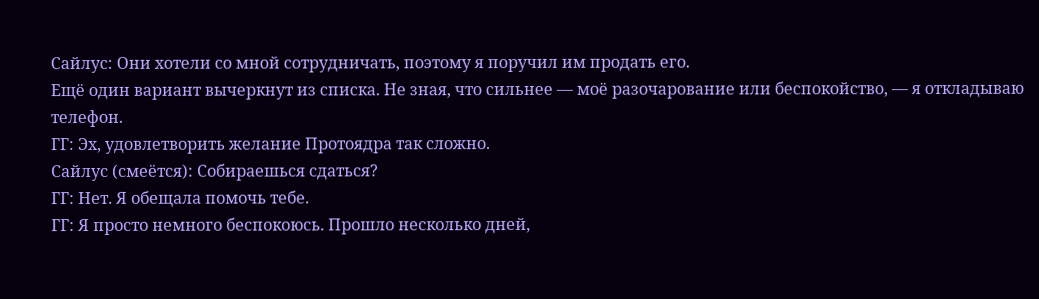Сайлус: Они хотели со мной сотрудничать, поэтому я поручил им продать его.
Ещё один вариант вычеркнут из списка. Не зная, что сильнее — моё разочарование или беспокойство, — я откладываю телефон.
ГГ: Эх, удовлетворить желание Протоядра так сложно.
Сайлус (смеётся): Собираешься сдаться?
ГГ: Нет. Я обещала помочь тебе.
ГГ: Я просто немного беспокоюсь. Прошло несколько дней,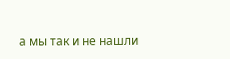а мы так и не нашли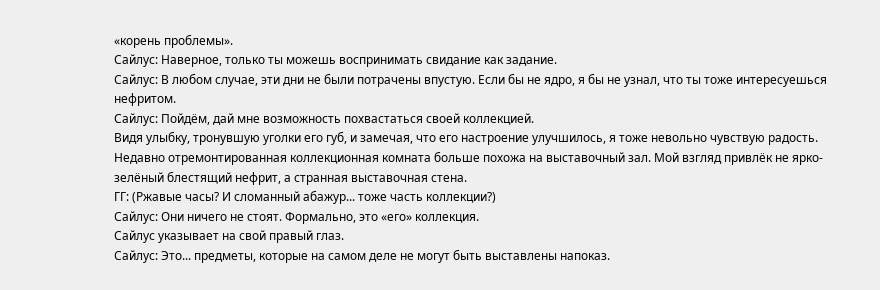«корень проблемы».
Сайлус: Наверное, только ты можешь воспринимать свидание как задание.
Сайлус: В любом случае, эти дни не были потрачены впустую. Если бы не ядро, я бы не узнал, что ты тоже интересуешься нефритом.
Сайлус: Пойдём, дай мне возможность похвастаться своей коллекцией.
Видя улыбку, тронувшую уголки его губ, и замечая, что его настроение улучшилось, я тоже невольно чувствую радость.
Недавно отремонтированная коллекционная комната больше похожа на выставочный зал. Мой взгляд привлёк не ярко-зелёный блестящий нефрит, а странная выставочная стена.
ГГ: (Ржавые часы? И сломанный абажур... тоже часть коллекции?)
Сайлус: Они ничего не стоят. Формально, это «его» коллекция.
Сайлус указывает на свой правый глаз.
Сайлус: Это... предметы, которые на самом деле не могут быть выставлены напоказ.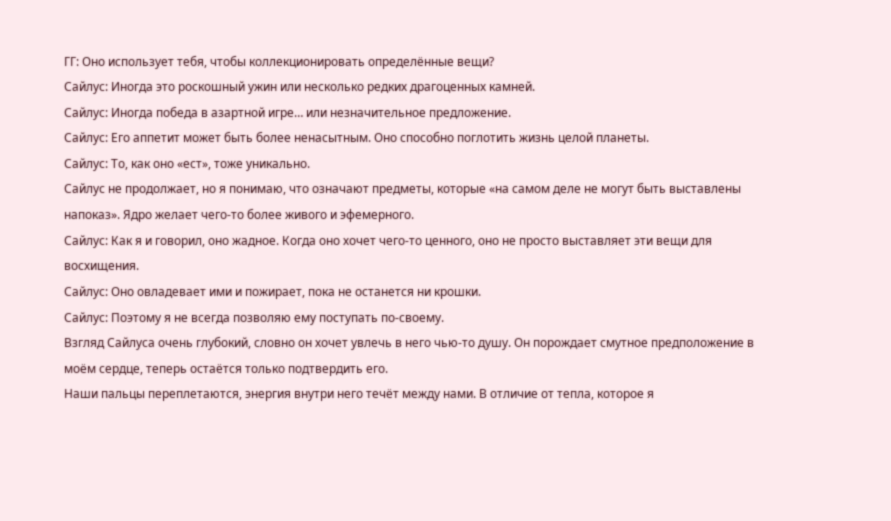ГГ: Оно использует тебя, чтобы коллекционировать определённые вещи?
Сайлус: Иногда это роскошный ужин или несколько редких драгоценных камней.
Сайлус: Иногда победа в азартной игре… или незначительное предложение.
Сайлус: Его аппетит может быть более ненасытным. Оно способно поглотить жизнь целой планеты.
Сайлус: То, как оно «ест», тоже уникально.
Сайлус не продолжает, но я понимаю, что означают предметы, которые «на самом деле не могут быть выставлены напоказ». Ядро желает чего-то более живого и эфемерного.
Сайлус: Как я и говорил, оно жадное. Когда оно хочет чего-то ценного, оно не просто выставляет эти вещи для восхищения.
Сайлус: Оно овладевает ими и пожирает, пока не останется ни крошки.
Сайлус: Поэтому я не всегда позволяю ему поступать по-своему.
Взгляд Сайлуса очень глубокий, словно он хочет увлечь в него чью-то душу. Он порождает смутное предположение в моём сердце, теперь остаётся только подтвердить его.
Наши пальцы переплетаются, энергия внутри него течёт между нами. В отличие от тепла, которое я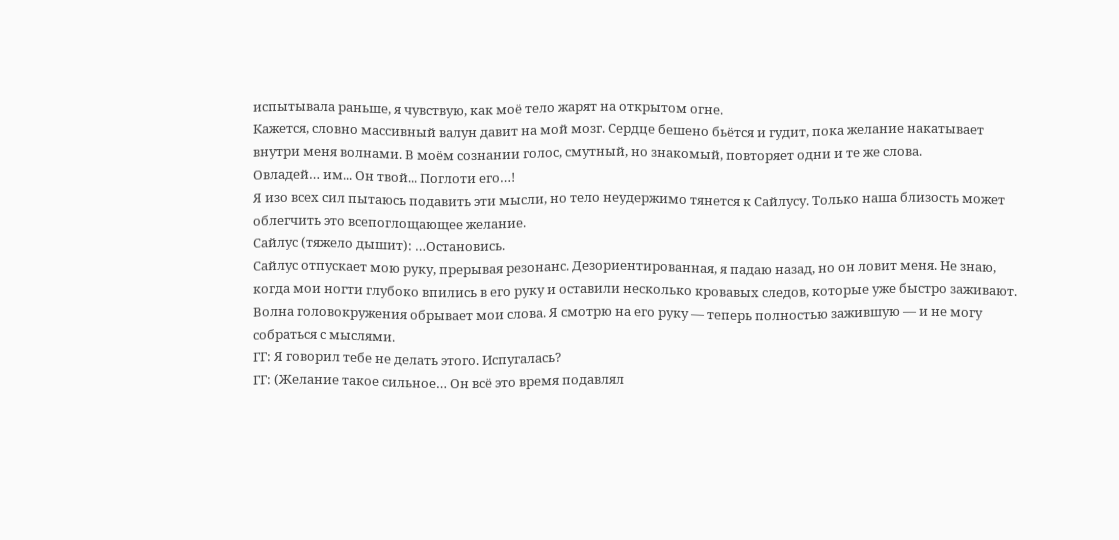испытывала раньше, я чувствую, как моё тело жарят на открытом огне.
Кажется, словно массивный валун давит на мой мозг. Сердце бешено бьётся и гудит, пока желание накатывает внутри меня волнами. В моём сознании голос, смутный, но знакомый, повторяет одни и те же слова.
Овладей… им... Он твой... Поглоти его…!
Я изо всех сил пытаюсь подавить эти мысли, но тело неудержимо тянется к Сайлусу. Только наша близость может облегчить это всепоглощающее желание.
Сайлус (тяжело дышит): …Остановись.
Сайлус отпускает мою руку, прерывая резонанс. Дезориентированная, я падаю назад, но он ловит меня. Не знаю, когда мои ногти глубоко впились в его руку и оставили несколько кровавых следов, которые уже быстро заживают.
Волна головокружения обрывает мои слова. Я смотрю на его руку — теперь полностью зажившую — и не могу собраться с мыслями.
ГГ: Я говорил тебе не делать этого. Испугалась?
ГГ: (Желание такое сильное… Он всё это время подавлял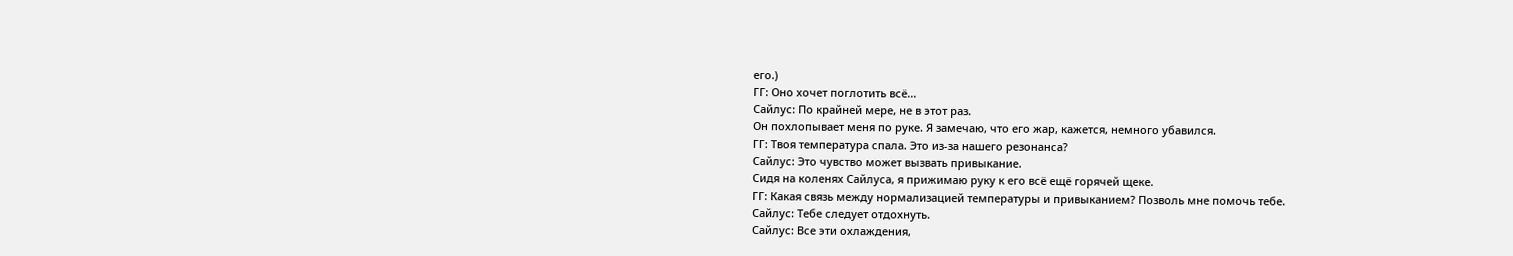его.)
ГГ: Оно хочет поглотить всё...
Сайлус: По крайней мере, не в этот раз.
Он похлопывает меня по руке. Я замечаю, что его жар, кажется, немного убавился.
ГГ: Твоя температура спала. Это из-за нашего резонанса?
Сайлус: Это чувство может вызвать привыкание.
Сидя на коленях Сайлуса, я прижимаю руку к его всё ещё горячей щеке.
ГГ: Какая связь между нормализацией температуры и привыканием? Позволь мне помочь тебе.
Сайлус: Тебе следует отдохнуть.
Сайлус: Все эти охлаждения,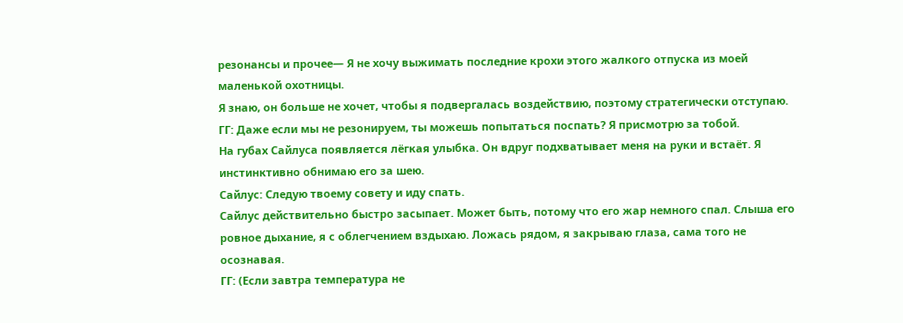резонансы и прочее— Я не хочу выжимать последние крохи этого жалкого отпуска из моей маленькой охотницы.
Я знаю, он больше не хочет, чтобы я подвергалась воздействию, поэтому стратегически отступаю.
ГГ: Даже если мы не резонируем, ты можешь попытаться поспать? Я присмотрю за тобой.
На губах Сайлуса появляется лёгкая улыбка. Он вдруг подхватывает меня на руки и встаёт. Я инстинктивно обнимаю его за шею.
Сайлус: Следую твоему совету и иду спать.
Сайлус действительно быстро засыпает. Может быть, потому что его жар немного спал. Слыша его ровное дыхание, я с облегчением вздыхаю. Ложась рядом, я закрываю глаза, сама того не осознавая.
ГГ: (Если завтра температура не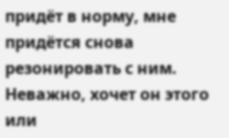придёт в норму, мне придётся снова резонировать с ним. Неважно, хочет он этого или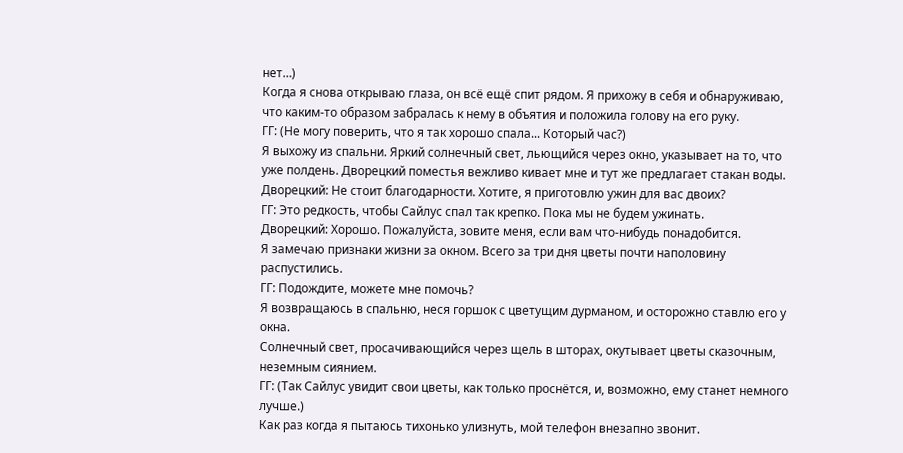нет…)
Когда я снова открываю глаза, он всё ещё спит рядом. Я прихожу в себя и обнаруживаю, что каким-то образом забралась к нему в объятия и положила голову на его руку.
ГГ: (Не могу поверить, что я так хорошо спала... Который час?)
Я выхожу из спальни. Яркий солнечный свет, льющийся через окно, указывает на то, что уже полдень. Дворецкий поместья вежливо кивает мне и тут же предлагает стакан воды.
Дворецкий: Не стоит благодарности. Хотите, я приготовлю ужин для вас двоих?
ГГ: Это редкость, чтобы Сайлус спал так крепко. Пока мы не будем ужинать.
Дворецкий: Хорошо. Пожалуйста, зовите меня, если вам что-нибудь понадобится.
Я замечаю признаки жизни за окном. Всего за три дня цветы почти наполовину распустились.
ГГ: Подождите, можете мне помочь?
Я возвращаюсь в спальню, неся горшок с цветущим дурманом, и осторожно ставлю его у окна.
Солнечный свет, просачивающийся через щель в шторах, окутывает цветы сказочным, неземным сиянием.
ГГ: (Так Сайлус увидит свои цветы, как только проснётся, и, возможно, ему станет немного лучше.)
Как раз когда я пытаюсь тихонько улизнуть, мой телефон внезапно звонит.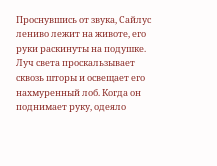Проснувшись от звука, Сайлус лениво лежит на животе, его руки раскинуты на подушке. Луч света проскальзывает сквозь шторы и освещает его нахмуренный лоб. Когда он поднимает руку, одеяло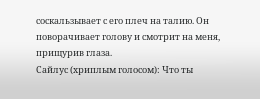соскальзывает с его плеч на талию. Он поворачивает голову и смотрит на меня, прищурив глаза.
Сайлус (хриплым голосом): Что ты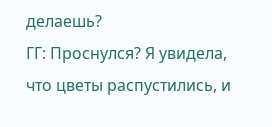делаешь?
ГГ: Проснулся? Я увидела, что цветы распустились, и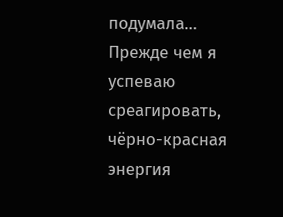подумала…
Прежде чем я успеваю среагировать, чёрно-красная энергия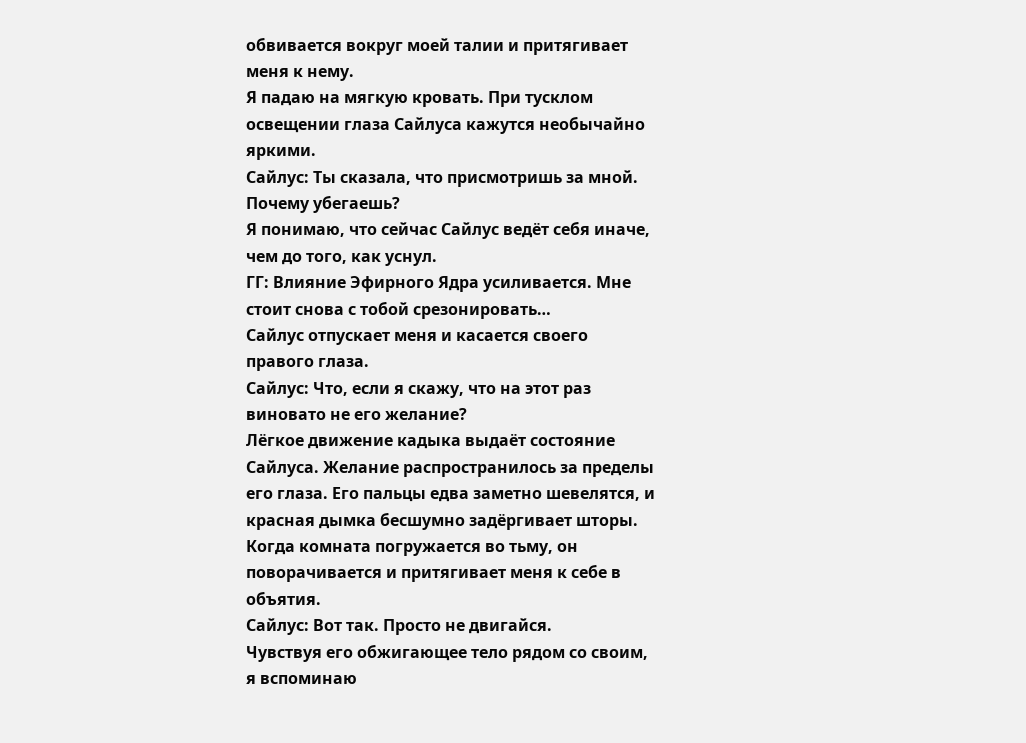обвивается вокруг моей талии и притягивает меня к нему.
Я падаю на мягкую кровать. При тусклом освещении глаза Сайлуса кажутся необычайно яркими.
Сайлус: Ты сказала, что присмотришь за мной. Почему убегаешь?
Я понимаю, что сейчас Сайлус ведёт себя иначе, чем до того, как уснул.
ГГ: Влияние Эфирного Ядра усиливается. Мне стоит снова с тобой срезонировать…
Сайлус отпускает меня и касается своего правого глаза.
Сайлус: Что, если я скажу, что на этот раз виновато не его желание?
Лёгкое движение кадыка выдаёт состояние Сайлуса. Желание распространилось за пределы его глаза. Его пальцы едва заметно шевелятся, и красная дымка бесшумно задёргивает шторы. Когда комната погружается во тьму, он поворачивается и притягивает меня к себе в объятия.
Сайлус: Вот так. Просто не двигайся.
Чувствуя его обжигающее тело рядом со своим, я вспоминаю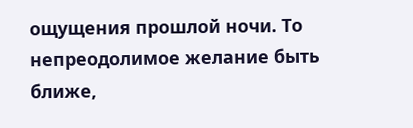ощущения прошлой ночи. То непреодолимое желание быть ближе,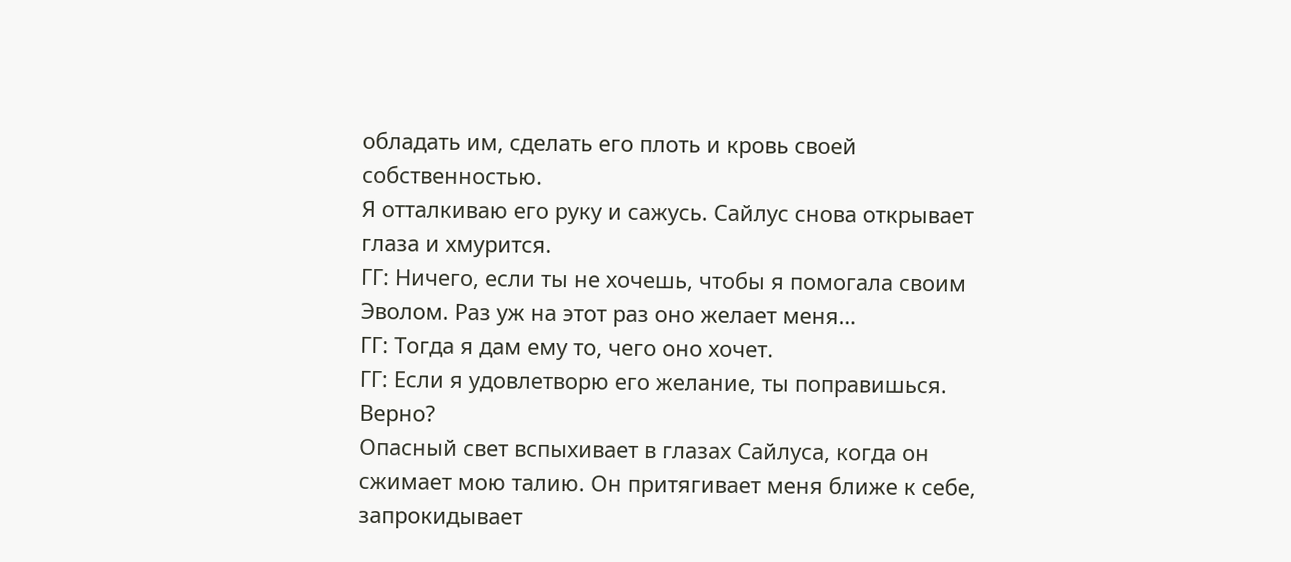обладать им, сделать его плоть и кровь своей собственностью.
Я отталкиваю его руку и сажусь. Сайлус снова открывает глаза и хмурится.
ГГ: Ничего, если ты не хочешь, чтобы я помогала своим Эволом. Раз уж на этот раз оно желает меня…
ГГ: Тогда я дам ему то, чего оно хочет.
ГГ: Если я удовлетворю его желание, ты поправишься. Верно?
Опасный свет вспыхивает в глазах Сайлуса, когда он сжимает мою талию. Он притягивает меня ближе к себе, запрокидывает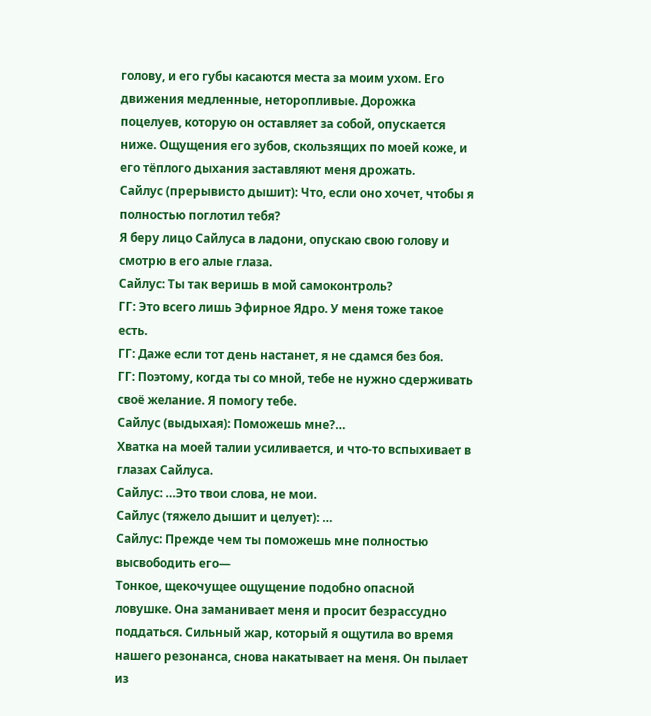голову, и его губы касаются места за моим ухом. Его движения медленные, неторопливые. Дорожка поцелуев, которую он оставляет за собой, опускается ниже. Ощущения его зубов, скользящих по моей коже, и его тёплого дыхания заставляют меня дрожать.
Сайлус (прерывисто дышит): Что, если оно хочет, чтобы я полностью поглотил тебя?
Я беру лицо Сайлуса в ладони, опускаю свою голову и смотрю в его алые глаза.
Сайлус: Ты так веришь в мой самоконтроль?
ГГ: Это всего лишь Эфирное Ядро. У меня тоже такое есть.
ГГ: Даже если тот день настанет, я не сдамся без боя.
ГГ: Поэтому, когда ты со мной, тебе не нужно сдерживать своё желание. Я помогу тебе.
Сайлус (выдыхая): Поможешь мне?…
Хватка на моей талии усиливается, и что-то вспыхивает в глазах Сайлуса.
Сайлус: …Это твои слова, не мои.
Сайлус (тяжело дышит и целует): …
Сайлус: Прежде чем ты поможешь мне полностью высвободить его—
Тонкое, щекочущее ощущение подобно опасной ловушке. Она заманивает меня и просит безрассудно поддаться. Сильный жар, который я ощутила во время нашего резонанса, снова накатывает на меня. Он пылает из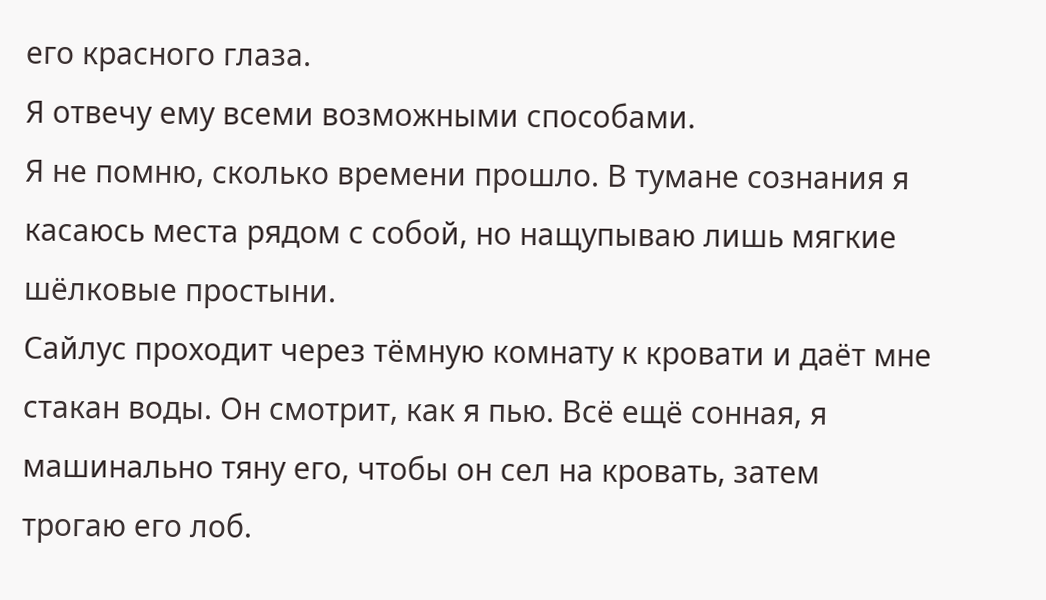его красного глаза.
Я отвечу ему всеми возможными способами.
Я не помню, сколько времени прошло. В тумане сознания я касаюсь места рядом с собой, но нащупываю лишь мягкие шёлковые простыни.
Сайлус проходит через тёмную комнату к кровати и даёт мне стакан воды. Он смотрит, как я пью. Всё ещё сонная, я машинально тяну его, чтобы он сел на кровать, затем трогаю его лоб.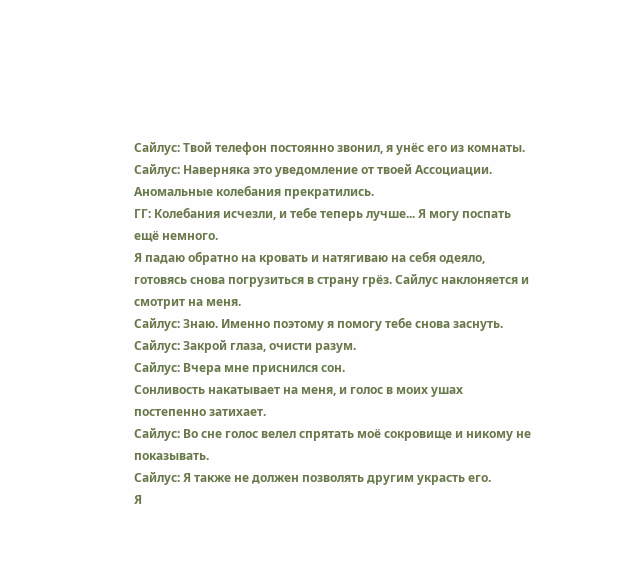Сайлус: Твой телефон постоянно звонил, я унёс его из комнаты.
Сайлус: Наверняка это уведомление от твоей Ассоциации. Аномальные колебания прекратились.
ГГ: Колебания исчезли, и тебе теперь лучше... Я могу поспать ещё немного.
Я падаю обратно на кровать и натягиваю на себя одеяло, готовясь снова погрузиться в страну грёз. Сайлус наклоняется и смотрит на меня.
Сайлус: Знаю. Именно поэтому я помогу тебе снова заснуть.
Сайлус: Закрой глаза, очисти разум.
Сайлус: Вчера мне приснился сон.
Сонливость накатывает на меня, и голос в моих ушах постепенно затихает.
Сайлус: Во сне голос велел спрятать моё сокровище и никому не показывать.
Сайлус: Я также не должен позволять другим украсть его.
Я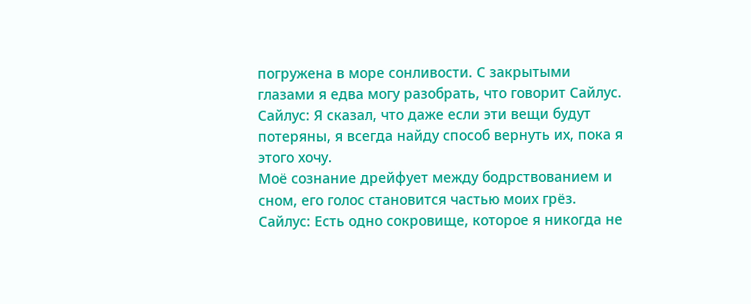погружена в море сонливости. С закрытыми глазами я едва могу разобрать, что говорит Сайлус.
Сайлус: Я сказал, что даже если эти вещи будут потеряны, я всегда найду способ вернуть их, пока я этого хочу.
Моё сознание дрейфует между бодрствованием и сном, его голос становится частью моих грёз.
Сайлус: Есть одно сокровище, которое я никогда не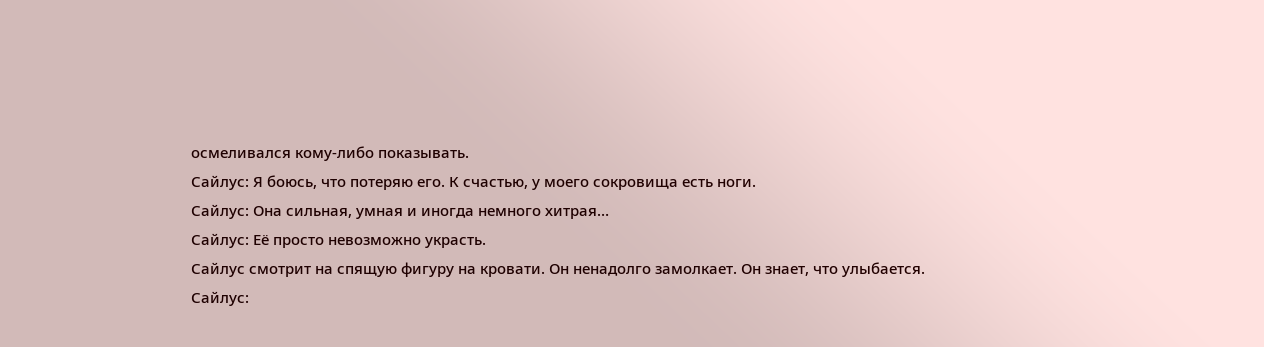осмеливался кому-либо показывать.
Сайлус: Я боюсь, что потеряю его. К счастью, у моего сокровища есть ноги.
Сайлус: Она сильная, умная и иногда немного хитрая…
Сайлус: Её просто невозможно украсть.
Сайлус смотрит на спящую фигуру на кровати. Он ненадолго замолкает. Он знает, что улыбается.
Сайлус: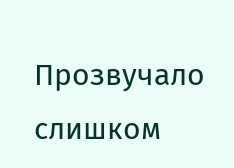Прозвучало слишком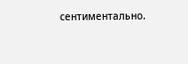сентиментально.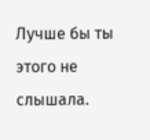Лучше бы ты этого не слышала.